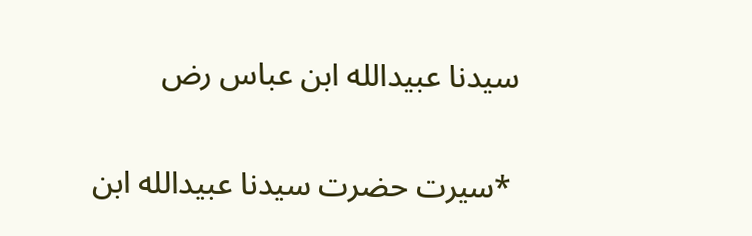سيدنا عبيدالله ابن عباس رض

 *سیرت حضرت سیدنا عبیدالله ابن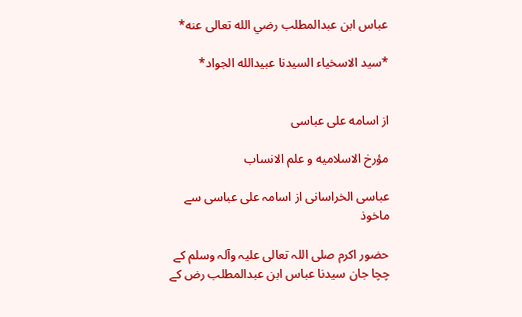عباس ابن عبدالمطلب رضي الله تعالی عنه*

*سيد الاسخياء السيدنا عبيدالله الجواد*


از اسامه علی عباسی

مؤرخ الاسلامیه و علم الانساب

عباسی الخراسانی از اسامہ علی عباسی سے ماخوذ

حضور اکرم صلی اللہ تعالی علیہ وآلہ وسلم کے چچا جان سیدنا عباس ابن عبدالمطلب رض کے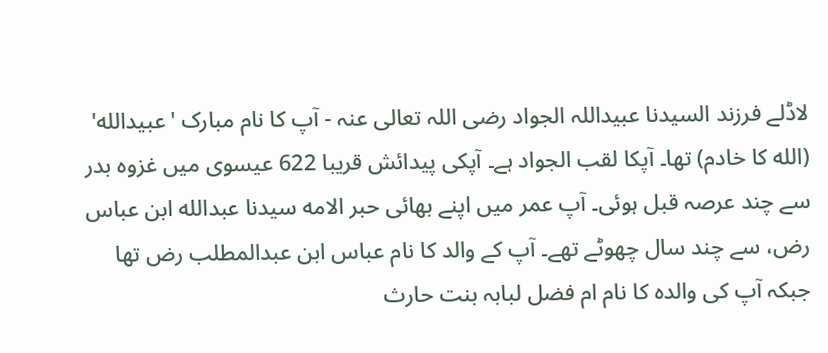لاڈلے فرزند السیدنا عبیداللہ الجواد رضی اللہ تعالی عنہ - آپ کا نام مبارک 'عبیدالله' (الله کا خادم) تھا۔ آپکا لقب الجواد ہے۔ آپکی پیدائش قریبا 622 عیسوی میں غزوہ بدر سے چند عرصہ قبل ہوئی۔ آپ عمر میں اپنے بھائی حبر الامه سيدنا عبدالله ابن عباس رض، سے چند سال چھوٹے تھے۔ آپ کے والد کا نام عباس ابن عبدالمطلب رض تھا جبکہ آپ کی والدہ کا نام ام فضل لبابہ بنت حارث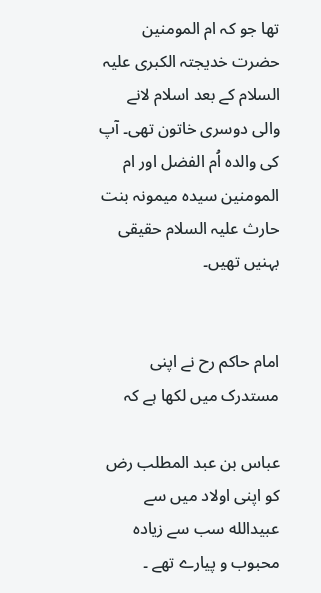تھا جو کہ ام المومنین حضرت خدیجتہ الکبری علیہ السلام کے بعد اسلام لانے والی دوسری خاتون تھی۔ آپ کی والدہ اُم الفضل اور ام المومنین سیدہ میمونہ بنت حارث علیہ السلام حقیقی بہنیں تھیں۔


امام حاکم رح نے اپنی مستدرک میں لکھا ہے کہ

عباس بن عبد المطلب رض کو اپنی اولاد میں سے عبیدالله سب سے زیادہ محبوب و پیارے تھے ۔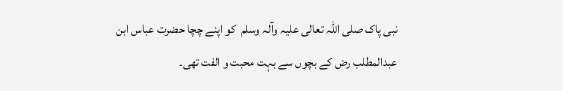نبی پاک صلی اللہ تعالی علیہ وآلہ وسلم  کو اپنے چچا حضرت عباس ابن عبدالمطلب رض کے بچوں سے بہت محبت و الفت تھی۔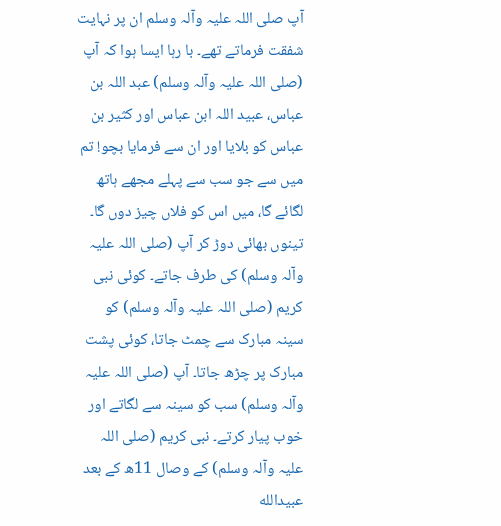آپ صلی اللہ علیہ وآلہ وسلم ان پر نہایت شفقت فرماتے تھے۔ با رہا ایسا ہوا کہ آپ (صلی اللہ علیہ وآلہ وسلم) عبد اللہ بن عباس، عبید اللہ ابن عباس اور کثیر بن عباس کو بلایا اور ان سے فرمایا بچو! تم میں سے جو سب سے پہلے مجھے ہاتھ لگائے گا، میں اس کو فلاں چیز دوں گا۔  تینوں بھائی دوڑ کر آپ (صلی اللہ علیہ وآلہ وسلم) کی طرف جاتے۔ کوئی نبی کریم (صلی اللہ علیہ وآلہ وسلم) کو سینہ مبارک سے چمٹ جاتا، کوئی پشت مبارک پر چڑھ جاتا۔ آپ (صلی اللہ علیہ وآلہ وسلم) سب کو سینہ سے لگاتے اور خوب پیار کرتے۔ نبی کریم (صلی اللہ علیہ وآلہ وسلم) کے وصال 11ھ کے بعد عبیدالله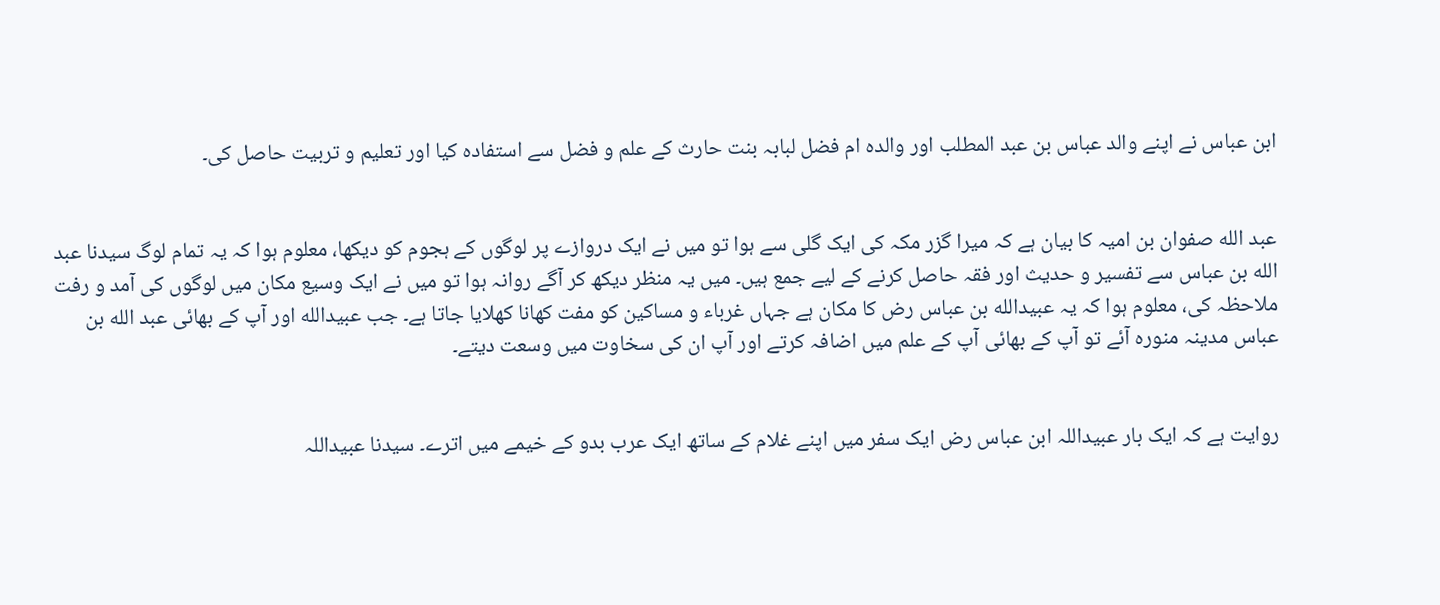ابن عباس نے اپنے والد عباس بن عبد المطلب اور والدہ ام فضل لبابہ بنت حارث کے علم و فضل سے استفادہ کیا اور تعلیم و تربیت حاصل کی۔


عبد الله صفوان بن امیہ کا بیان ہے کہ میرا گزر مکہ کی ایک گلی سے ہوا تو میں نے ایک دروازے پر لوگوں کے ہجوم کو دیکھا، معلوم ہوا کہ یہ تمام لوگ سيدنا عبد الله بن عباس سے تفسیر و حدیث اور فقہ حاصل کرنے کے لیے جمع ہیں۔ میں یہ منظر دیکھ کر آگے روانہ ہوا تو میں نے ایک وسیع مکان میں لوگوں کی آمد و رفت ملاحظہ کی، معلوم ہوا کہ یہ عبیدالله بن عباس رض کا مکان ہے جہاں غرباء و مساکین کو مفت کھانا کھلایا جاتا ہے۔ جب عبیدالله اور آپ کے بھائی عبد الله بن عباس مدینہ منورہ آئے تو آپ کے بھائی آپ کے علم میں اضافہ کرتے اور آپ ان کی سخاوت میں وسعت دیتے۔


روایت ہے کہ ایک بار عبیداللہ ابن عباس رض ایک سفر میں اپنے غلام کے ساتھ ایک عرب بدو کے خیمے میں اترے۔ سیدنا عبیداللہ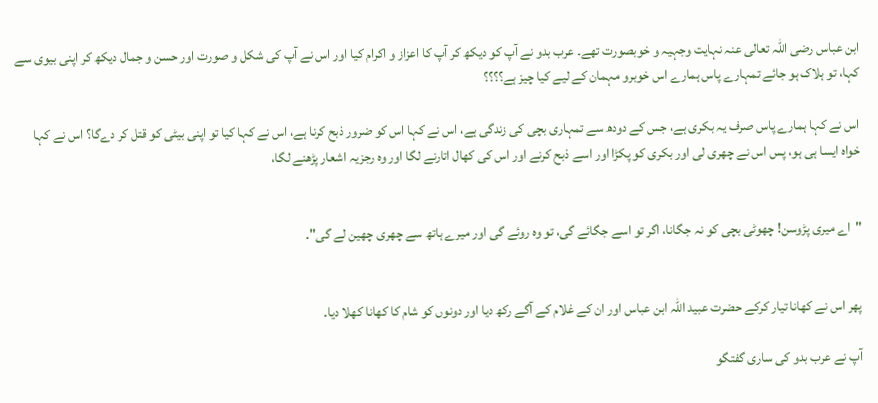ابن عباس رضی اللہ تعالی عنہ نہایت وجہیہ و خوبصورت تھے۔ عرب بدو نے آپ کو دیکھ کر آپ کا اعزاز و اکرام کیا اور اس نے آپ کی شکل و صورت اور حسن و جمال دیکھ کر اپنی بیوی سے کہا، تو ہلاک ہو جائے تمہارے پاس ہمارے اس خوبرو مہمان کے لیے کیا چیز ہے؟؟؟؟

اس نے کہا ہمارے پاس صرف یہ بکری ہے، جس کے دودھ سے تمہاری بچی کی زندگی ہے، اس نے کہا اس کو ضرور ذبح کرنا ہے، اس نے کہا کیا تو اپنی بیٹی کو قتل کر دےگا؟ اس نے کہا خواہ ایسا ہی ہو، پس اس نے چھری لی اور بکری کو پکڑا اور اسے ذبح کرنے اور اس کی کھال اتارنے لگا اور وہ رجزیہ اشعار پڑھنے لگا،


"اے میری پڑوسن! چھوٹی بچی کو نہ جگانا، اگر تو اسے جگائے گی، تو وہ روئے گی اور میرے ہاتھ سے چھری چھین لے گی"۔


پھر اس نے کھانا تیار کرکے حضرت عبید اللہ ابن عباس اور ان کے غلام کے آگے رکھ دیا اور دونوں کو شام کا کھانا کھلا دیا۔

آپ نے عرب بدو کی ساری گفتگو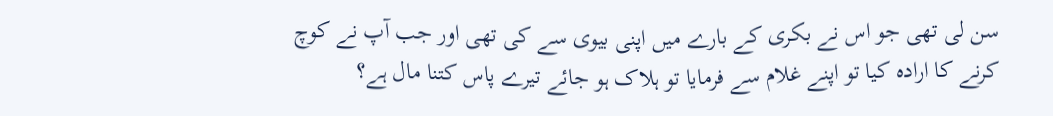سن لی تھی جو اس نے بکری کے بارے میں اپنی بیوی سے کی تھی اور جب آپ نے کوچ کرنے کا ارادہ کیا تو اپنے غلام سے فرمایا تو ہلاک ہو جائے تیرے پاس کتنا مال ہے؟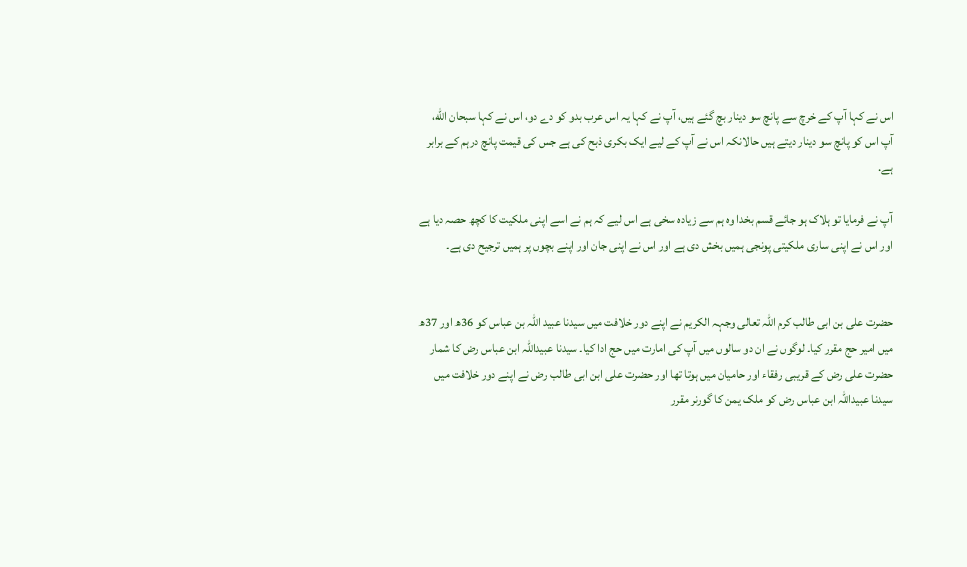اس نے کہا آپ کے خرچ سے پانچ سو دینار بچ گئے ہیں، آپ نے کہا یہ اس عرب بدو کو دے دو، اس نے کہا سبحان الله، آپ اس کو پانچ سو دینار دیتے ہیں حالانکہ اس نے آپ کے لیے ایک بکری ذبح کی ہے جس کی قیمت پانچ درہم کے برابر ہے.

آپ نے فرمایا تو ہلاک ہو جائے قسم بخدا وہ ہم سے زیادہ سخی ہے اس لیے کہ ہم نے اسے اپنی ملکیت کا کچھ حصہ دیا ہے اور اس نے اپنی ساری ملکیتی پونجی ہمیں بخش دی ہے اور اس نے اپنی جان اور اپنے بچوں پر ہمیں ترجیح دی ہے۔


حضرت علی بن ابی طالب کرم اللہ تعالی وجہہ الکریم نے اپنے دور خلافت میں سیدنا عبید اللہ بن عباس کو 36ھ اور 37ھ میں امیر حج مقرر کیا۔ لوگوں نے ان دو سالوں میں آپ کی امارت میں حج ادا کیا۔ سیدنا عبیداللہ ابن عباس رض کا شمار حضرت علی رض کے قریبی رفقاء اور حامیان میں ہوتا تھا اور حضرت علی ابن ابی طالب رض نے اپنے دور خلافت میں سیدنا عبیداللہ ابن عباس رض کو ملک یمن کا گورنر مقرر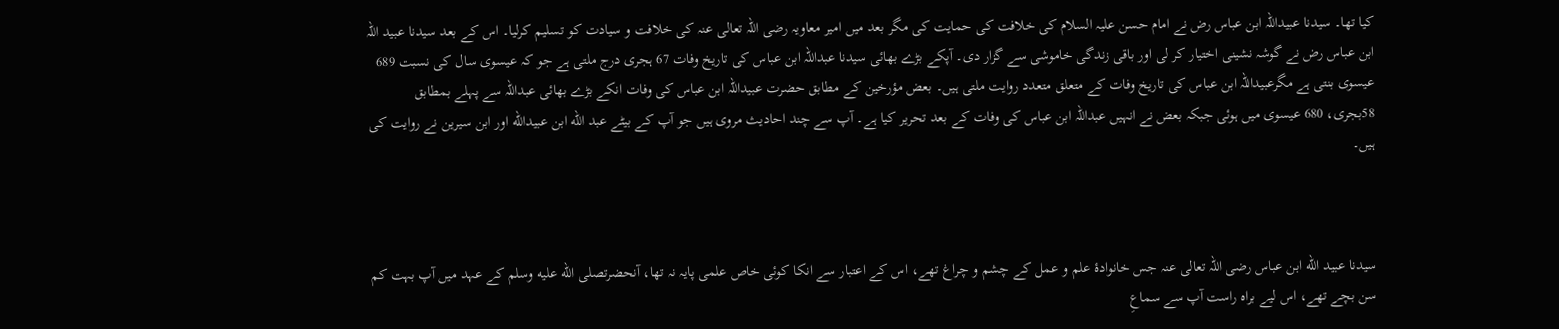کیا تھا۔ سیدنا عبیداللہ ابن عباس رض نے امام حسن علیہ السلام کی خلافت کی حمایت کی مگر بعد میں امیر معاویہ رضی اللہ تعالی عنہ کی خلافت و سیادت کو تسلیم کرلیا۔ اس کے بعد سیدنا عبید اللہ ابن عباس رض نے گوشہ نشینی اختیار کر لی اور باقی زندگی خاموشی سے گزار دی۔ آپکے بڑے بھائی سیدنا عبداللہ ابن عباس کی تاریخ وفات 67 ہجری درج ملتی ہے جو کہ عیسوی سال کی نسبت 689 عیسوی بنتی ہے مگرعبیداللہ ابن عباس کی تاریخ وفات کے متعلق متعدد روایت ملتی ہیں۔ بعض مؤرخین کے مطابق حضرت عبیداللہ ابن عباس کی وفات انکے بڑے بھائی عبداللہ سے پہلے بمطابق 58بجری، 680 عیسوی میں ہوئی جبکہ بعض نے انہیں عبداللہ ابن عباس کی وفات کے بعد تحریر کیا ہے۔ آپ سے چند احادیث مروی ہیں جو آپ کے بیٹے عبد الله ابن عبیدالله اور ابن سیرین نے روایت کی ہیں۔



سیدنا عبید الله ابن عباس رضی اللہ تعالی عنہ جس خانوادۂ علم و عمل کے چشم و چراغ تھے، اس کے اعتبار سے انکا کوئی خاص علمی پایہ نہ تھا، آنحضرتصلى الله عليه وسلم کے عہد میں آپ بہت کم سن بچے تھے، اس لیے براہ راست آپ سے سماعِ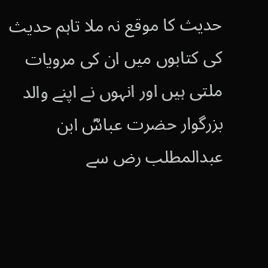حدیث کا موقع نہ ملا تاہم حدیث کی کتابوں میں ان کی مرویات ملتی ہیں اور انہوں نے اپنے والد بزرگوار حضرت عباسؓ ابن عبدالمطلب رض سے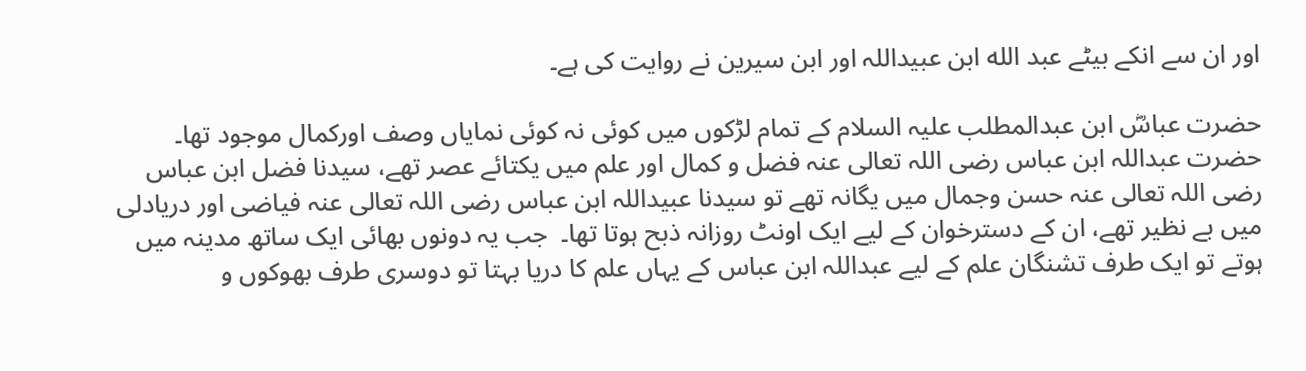اور ان سے انکے بیٹے عبد الله ابن عبیداللہ اور ابن سیرین نے روایت کی ہے۔

حضرت عباسؓ ابن عبدالمطلب علیہ السلام کے تمام لڑکوں میں کوئی نہ کوئی نمایاں وصف اورکمال موجود تھا۔ حضرت عبداللہ ابن عباس رضی اللہ تعالی عنہ فضل و کمال اور علم میں یکتائے عصر تھے، سیدنا فضل ابن عباس رضی اللہ تعالی عنہ حسن وجمال میں یگانہ تھے تو سیدنا عبیداللہ ابن عباس رضی اللہ تعالی عنہ فیاضی اور دریادلی میں بے نظیر تھے، ان کے دسترخوان کے لیے ایک اونٹ روزانہ ذبح ہوتا تھا۔  جب یہ دونوں بھائی ایک ساتھ مدینہ میں ہوتے تو ایک طرف تشنگان علم کے لیے عبداللہ ابن عباس کے یہاں علم کا دریا بہتا تو دوسری طرف بھوکوں و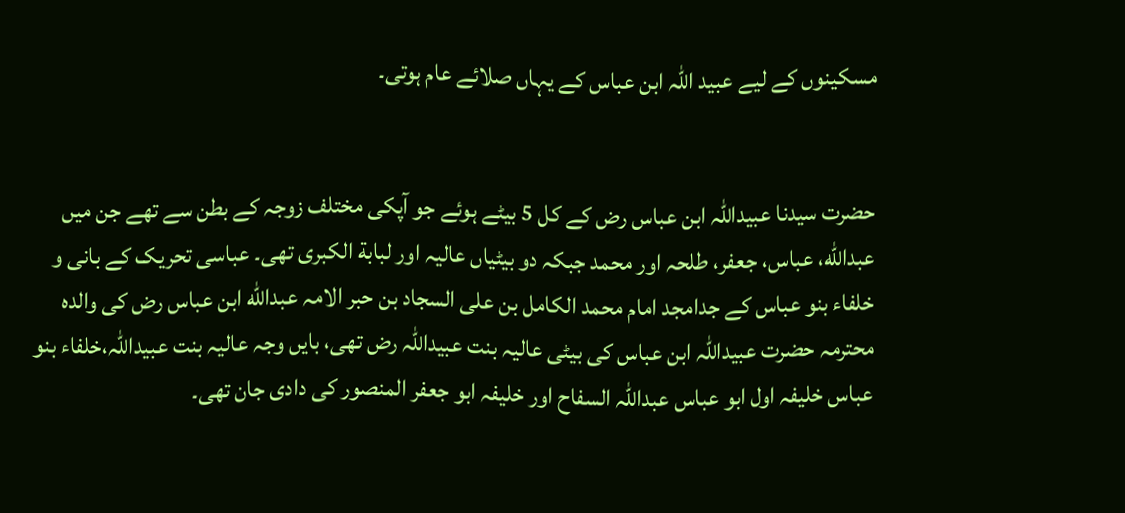مسکینوں کے لیے عبید اللہ ابن عباس کے یہاں صلائے عام ہوتی۔


حضرت سیدنا عبیداللہ ابن عباس رض کے کل 5 بیٹے ہوئے جو آپکی مختلف زوجہ کے بطن سے تھے جن میں عبدالله، عباس، جعفر، طلحہ اور محمد جبکہ دو بیٹیاں عالیہ اور لبابة الکبری تھی۔ عباسی تحریک کے بانی و خلفاء بنو عباس کے جدامجد امام محمد الکامل بن علی السجاد بن حبر الامہ عبدالله ابن عباس رض کی والدہ محترمہ حضرت عبیداللہ ابن عباس کی بیٹی عالیہ بنت عبیداللہ رض تھی، بایں وجہ عالیہ بنت عبیداللہ،خلفاء بنو عباس خلیفہ اول ابو عباس عبداللہ السفاح اور خلیفہ ابو جعفر المنصور کی دادی جان تھی۔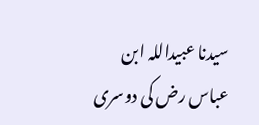سیدنا عبیداللہ ابن عباس رض کی دوسری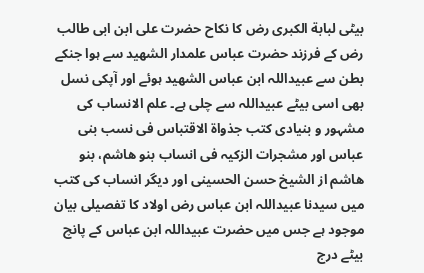بیٹی لبابة الکبری رض کا نکاح حضرت علی ابن ابی طالب رض کے فرزند حضرت عباس علمدار الشھید سے ہوا جنکے بطن سے عبیداللہ ابن عباس الشھید ہوئے اور آپکی نسل بھی اسی بیٹے عبیداللہ سے چلی ہے۔ علم الانساب کی مشہور و بنیادی کتب جذواۃ الاقتباس فی نسب بنی عباس اور مشجرات الزکیہ فی انساب بنو ھاشم، بنو ھاشم از الشیخ حسن الحسینی اور دیگر انساب کی کتب میں سیدنا عبیداللہ ابن عباس رض اولاد کا تفصیلی بیان موجود ہے جس میں حضرت عبیداللہ ابن عباس کے پانچ بیٹے درج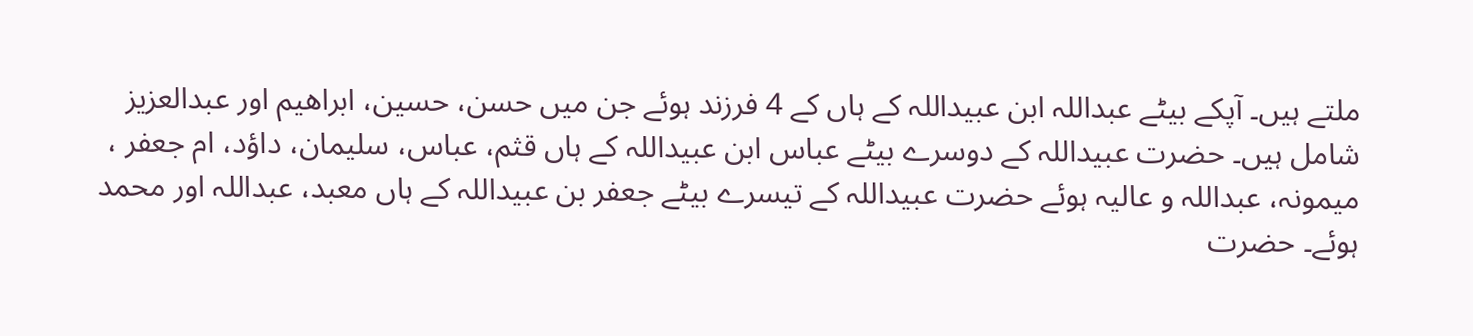ملتے ہیں۔ آپکے بیٹے عبداللہ ابن عبیداللہ کے ہاں کے 4 فرزند ہوئے جن میں حسن، حسین، ابراھیم اور عبدالعزیز شامل ہیں۔ حضرت عبیداللہ کے دوسرے بیٹے عباس ابن عبیداللہ کے ہاں قثم، عباس، سلیمان، داؤد، ام جعفر ، میمونہ، عبداللہ و عالیہ ہوئے حضرت عبیداللہ کے تیسرے بیٹے جعفر بن عبیداللہ کے ہاں معبد، عبداللہ اور محمد ہوئے۔ حضرت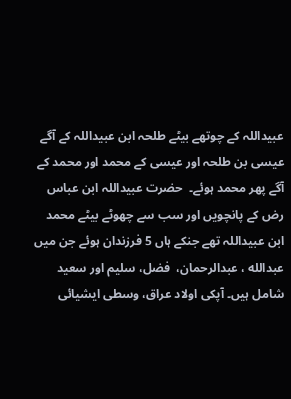عبیداللہ کے چوتھے بیٹے طلحہ ابن عبیداللہ کے آگے عیسی بن طلحہ اور عیسی کے محمد اور محمد کے آگے پھر محمد ہوئے۔  حضرت عبیداللہ ابن عباس رض کے پانچویں اور سب سے چھوٹے بیٹے محمد ابن عبیداللہ تھے جنکے ہاں 5 فرزندان ہوئے جن میں  عبدالله ، عبدالرحمان،  فضل، سلیم اور سعید شامل ہیں۔ آپکی اولاد عراق، وسطی ایشیائی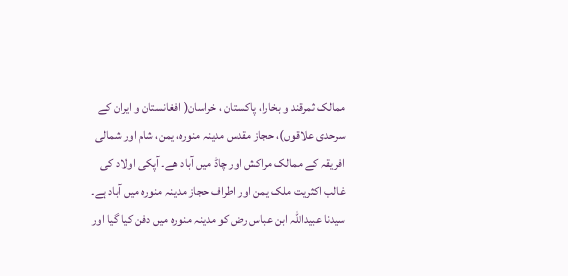ممالک ثمرقند و بخارا، پاکستان ، خراسان( افغانستان و ایران کے سرحدی علاقوں)، حجاز مقدس مدینہ منورہ، یمن، شام اور شمالی افریقہ کے ممالک مراکش اور چاڈ میں آباد ھے۔ آپکی اولاد کی غالب اکثریت ملک یمن اور اطراف حجاز مدینہ منورہ میں آباد ہے۔ سیدنا عبیداللہ ابن عباس رض کو مدینہ منورہ میں دفن کیا گیا اور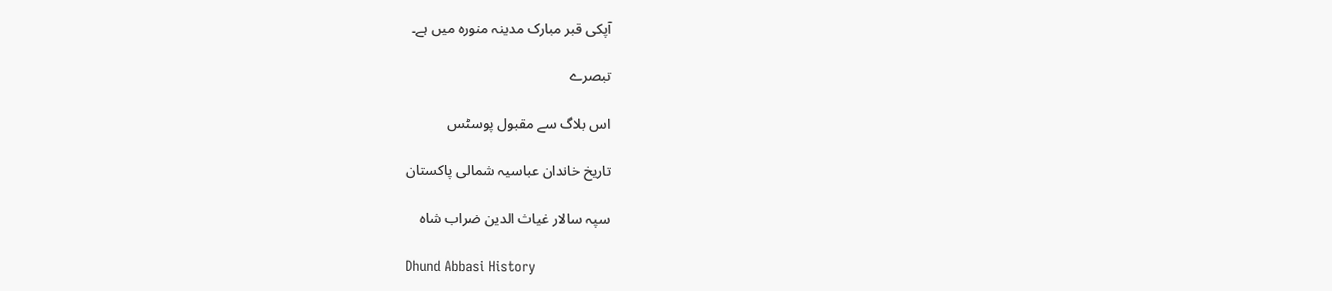آپکی قبر مبارک مدینہ منورہ میں ہے۔

تبصرے

اس بلاگ سے مقبول پوسٹس

تاریخ خاندان عباسیہ شمالی پاکستان

سپہ سالار غیاث الدین ضراب شاہ

Dhund Abbasi History